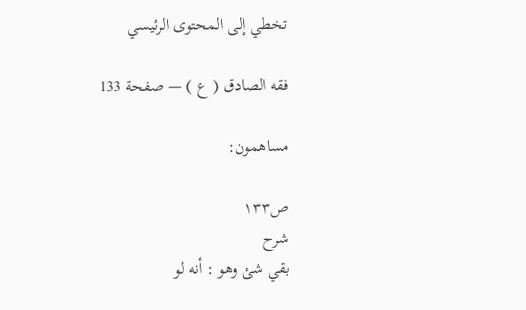تخطي إلى المحتوى الرئيسي

فقه الصادق ( ع ) — صفحة 133

مساهمون:

ص١٣٣
شرح
بقي شئ وهو : أنه لو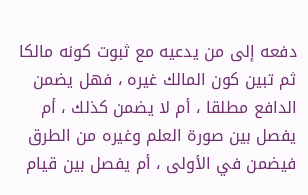دفعه إلى من يدعيه مع ثبوت كونه مالكا ثم تبين كون المالك غيره ، فهل يضمن الدافع مطلقا ، أم لا يضمن كذلك ، أم يفصل بين صورة العلم وغيره من الطرق فيضمن في الأولى ، أم يفصل بين قيام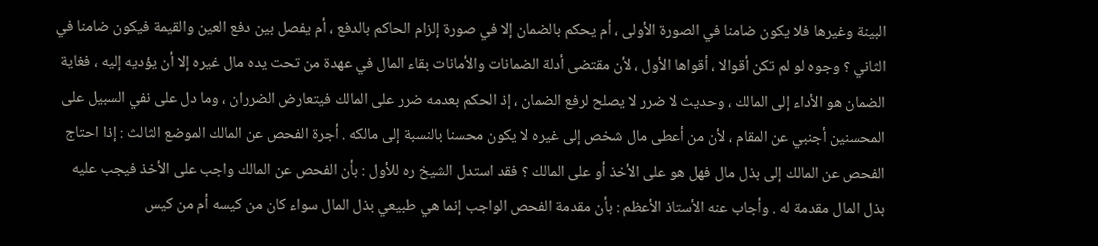البينة وغيرها فلا يكون ضامنا في الصورة الأولى ، أم يحكم بالضمان إلا في صورة إلزام الحاكم بالدفع ، أم يفصل بين دفع العين والقيمة فيكون ضامنا في الثاني ؟ وجوه لو لم تكن أقوالا ، أقواها الأول ، لأن مقتضى أدلة الضمانات والأمانات بقاء المال في عهدة من تحت يده مال غيره إلا أن يؤديه إليه ، فغاية الضمان هو الأداء إلى المالك ، وحديث لا ضرر لا يصلح لرفع الضمان ، إذ الحكم بعدمه ضرر على المالك فيتعارض الضرران ، وما دل على نفي السبيل على المحسنين أجنبي عن المقام ، لأن من أعطى مال شخص إلى غيره لا يكون محسنا بالنسبة إلى مالكه . أجرة الفحص عن المالك الموضع الثالث : إذا احتاج الفحص عن المالك إلى بذل مال فهل هو على الأخذ أو على المالك ؟ فقد استدل الشيخ ره للأول : بأن الفحص عن المالك واجب على الأخذ فيجب عليه بذل المال مقدمة له . وأجاب عنه الأستاذ الأعظم : بأن مقدمة الفحص الواجب إنما هي طبيعي بذل المال سواء كان من كيسه أم من كيس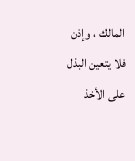المالك ، وإذن فلا يتعين البذل على الأخذ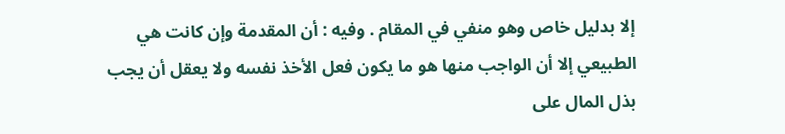إلا بدليل خاص وهو منفي في المقام . وفيه : أن المقدمة وإن كانت هي الطبيعي إلا أن الواجب منها هو ما يكون فعل الأخذ نفسه ولا يعقل أن يجب بذل المال على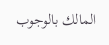المالك بالوجوب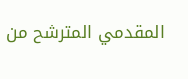المقدمي المترشح من